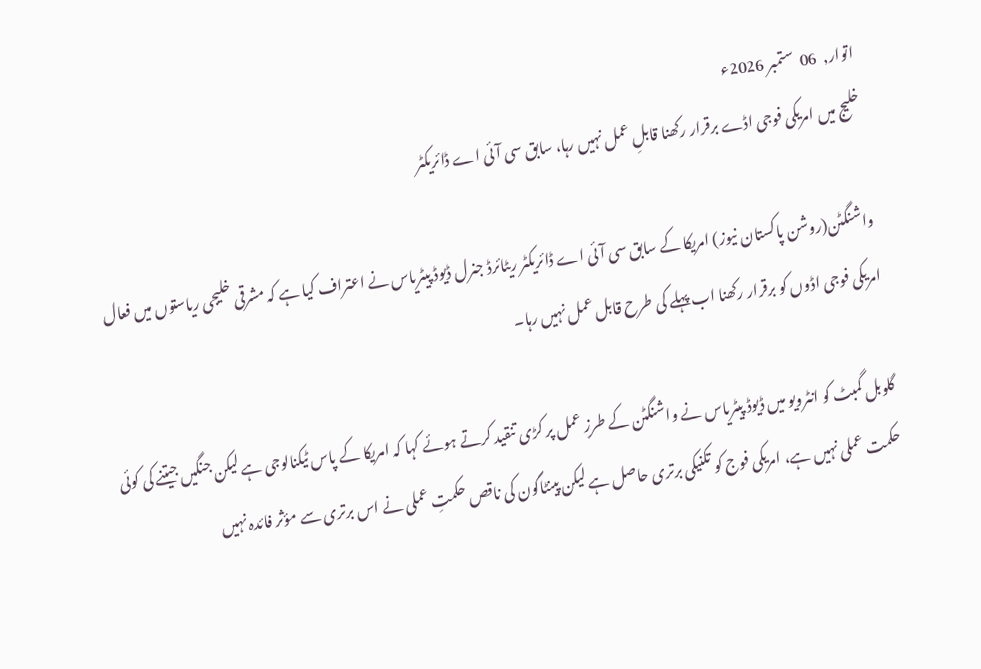اتوار,  06  ستمبر 2026ء
خلیج میں امریکی فوجی اڈے برقرار رکھنا قابلِ عمل نہیں رہا، سابق سی آئی اے ڈائریکٹر

واشنگٹن(روشن پاکستان نیوز) امریکا کے سابق سی آئی اے ڈائریکٹر ریٹائرڈ جنرل ڈیوڈ پیٹریاس نے اعتراف کیا ہے کہ مشرقی خلیجی ریاستوں میں فعال امریکی فوجی اڈوں کو برقرار رکھنا اب پہلے کی طرح قابل عمل نہیں رہا۔

گلوبل گمبٹ کو انٹرویو میں ڈیوڈ پیٹریاس نے واشنگٹن کے طرزِ عمل پر کڑی تنقید کرتے ہوئے کہا کہ امریکا کے پاس ٹیکنالوجی ہے لیکن جنگیں جیتنے کی کوئی حکمت عملی نہیں ہے، امریکی فوج کو تکنیکی برتری حاصل ہے لیکن پینٹاگون کی ناقص حکمتِ عملی نے اس برتری سے مؤثر فائدہ نہیں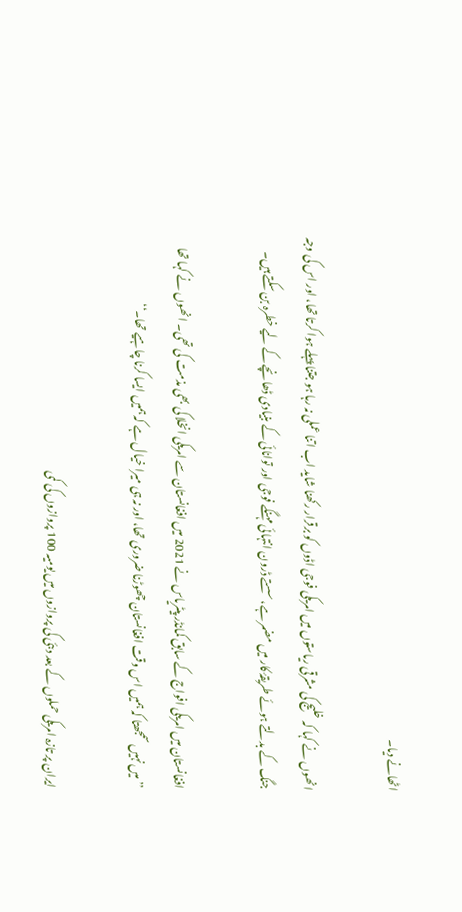اٹھانے دیا۔

انھوں نے کہا کہ خلیج کی مشرقی ریاستوں میں امریکی فوجی اڈوں کو برقرار رکھنا شاید اب اتنا عملی نہ رہا ہو جتنا پہلے ہوا کرتا تھا، اور اس کی وجہ جنگ کے بدلتے ہوئے طریقۂ کار میں مضمر ہے، سستے ڈرون انتہائی مہنگے فوجی اور توانائی کے بنیادی ڈھانچے کے لیے خطرہ بن سکتے ہیں۔

افغانستان میں امریکی افواج کے سابق کمانڈر پیٹریاس نے 2021 میں افغانستان سے امریکی انخلا کی بھی مذمت کی تھی۔ انھوں نے کہا تھا ’’میں نہیں سمجھتا کہ ہمیں اس وقت افغانستان چھوڑنا ضروری تھا، اور نہ ہی میرا خیال ہے کہ ہمیں ایسا کرنا چاہیے تھا۔‘‘

ایران پر تازہ امریکی حملوں کے بعد دبئی کی پروازوں میں یومیہ 100 پروازوں کی کمی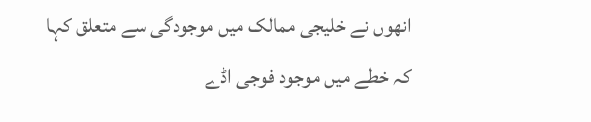انھوں نے خلیجی ممالک میں موجودگی سے متعلق کہا کہ خطے میں موجود فوجی اڈے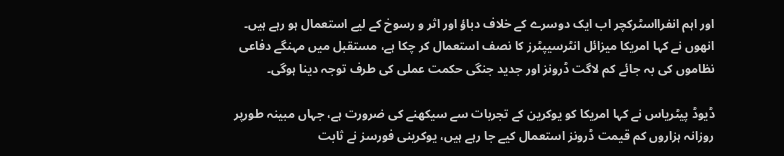اور اہم انفرااسٹرکچر اب ایک دوسرے کے خلاف دباؤ اور اثر و رسوخ کے لیے استعمال ہو رہے ہیں۔ انھوں نے کہا امریکا میزائل انٹرسیپٹرز کا نصف استعمال کر چکا ہے، مستقبل میں مہنگے دفاعی نظاموں کی بہ جائے کم لاگت ڈرونز اور جدید جنگی حکمت عملی کی طرف توجہ دینا ہوگی۔

ڈیوڈ پیٹریاس نے کہا امریکا کو یوکرین کے تجربات سے سیکھنے کی ضرورت ہے، جہاں مبینہ طورپر روزانہ ہزاروں کم قیمت ڈرونز استعمال کیے جا رہے ہیں، یوکرینی فورسز نے ثابت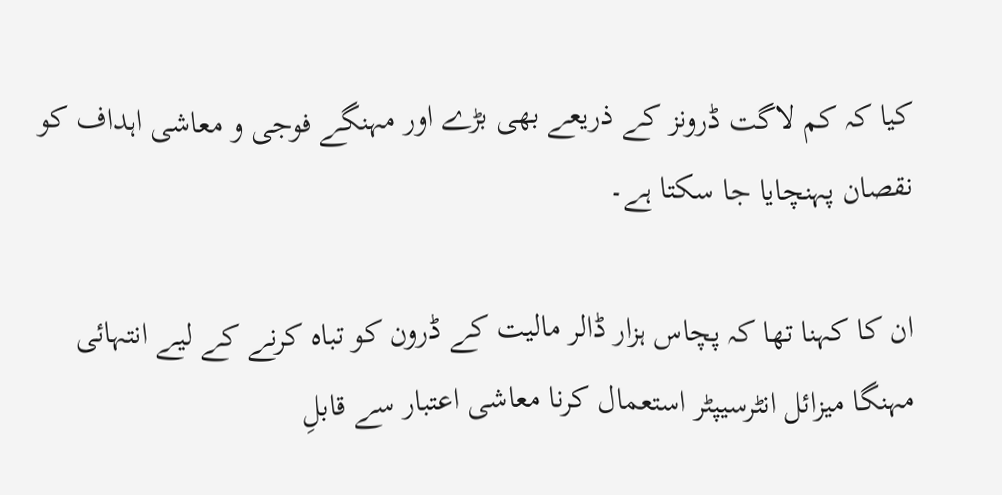کیا کہ کم لاگت ڈرونز کے ذریعے بھی بڑے اور مہنگے فوجی و معاشی اہداف کو نقصان پہنچایا جا سکتا ہے۔

ان کا کہنا تھا کہ پچاس ہزار ڈالر مالیت کے ڈرون کو تباہ کرنے کے لیے انتہائی مہنگا میزائل انٹرسیپٹر استعمال کرنا معاشی اعتبار سے قابلِ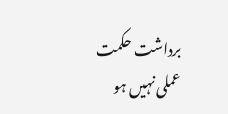برداشت حکمت عملی نہیں ہو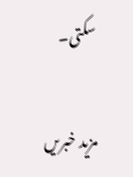سکتی۔

مزید خبریں